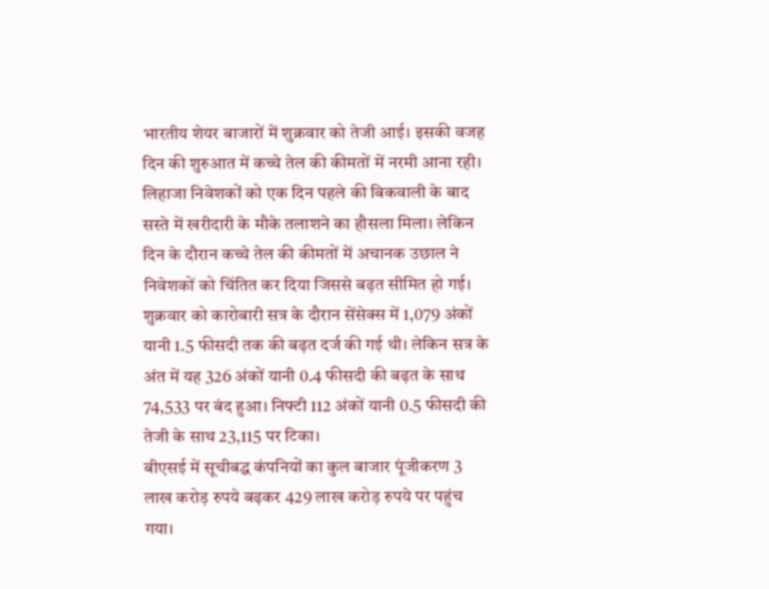भारतीय शेयर बाजारों में शुक्रवार को तेजी आई। इसकी वजह दिन की शुरुआत में कच्चे तेल की कीमतों में नरमी आना रही। लिहाजा निवेशकों को एक दिन पहले की बिकवाली के बाद सस्ते में खरीदारी के मौके तलाशने का हौसला मिला। लेकिन दिन के दौरान कच्चे तेल की कीमतों में अचानक उछाल ने निवेशकों को चिंतित कर दिया जिससे बढ़त सीमित हो गई।
शुक्रवार को कारोबारी सत्र के दौरान सेंसेक्स में 1,079 अंकों यानी 1.5 फीसदी तक की बढ़त दर्ज की गई थी। लेकिन सत्र के अंत में यह 326 अंकों यानी 0.4 फीसदी की बढ़त के साथ 74,533 पर बंद हुआ। निफ्टी 112 अंकों यानी 0.5 फीसदी की तेजी के साथ 23,115 पर टिका।
बीएसई में सूचीबद्ध कंपनियों का कुल बाजार पूंजीकरण 3 लाख करोड़ रुपये बढ़कर 429 लाख करोड़ रुपये पर पहुंच गया।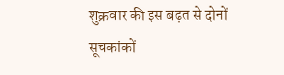शुक्रवार की इस बढ़त से दोनों सूचकांकों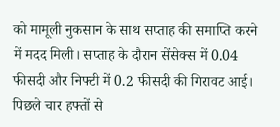को मामूली नुकसान के साथ सप्ताह की समाप्ति करने में मदद मिली। सप्ताह के दौरान सेंसेक्स में 0.04 फीसदी और निफ्टी में 0.2 फीसदी की गिरावट आई। पिछले चार हफ्तों से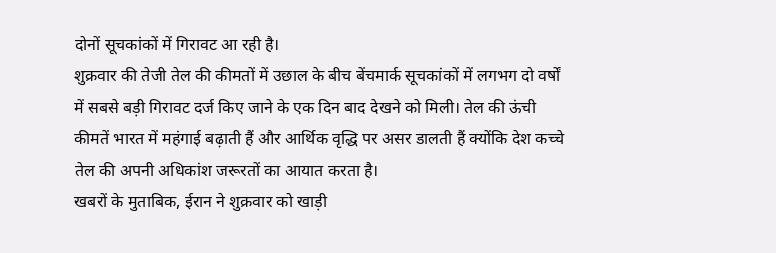दोनों सूचकांकों में गिरावट आ रही है।
शुक्रवार की तेजी तेल की कीमतों में उछाल के बीच बेंचमार्क सूचकांकों में लगभग दो वर्षों में सबसे बड़ी गिरावट दर्ज किए जाने के एक दिन बाद देखने को मिली। तेल की ऊंची कीमतें भारत में महंगाई बढ़ाती हैं और आर्थिक वृद्धि पर असर डालती हैं क्योंकि देश कच्चे तेल की अपनी अधिकांश जरूरतों का आयात करता है।
खबरों के मुताबिक, ईरान ने शुक्रवार को खाड़ी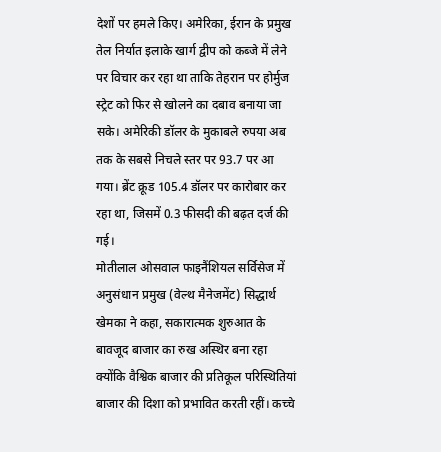देशों पर हमले किए। अमेरिका, ईरान के प्रमुख तेल निर्यात इलाके खार्ग द्वीप को कब्जे में लेने पर विचार कर रहा था ताकि तेहरान पर होर्मुज स्ट्रेट को फिर से खोलने का दबाव बनाया जा सके। अमेरिकी डॉलर के मुकाबले रुपया अब तक के सबसे निचले स्तर पर 93.7 पर आ गया। ब्रेंट क्रूड 105.4 डॉलर पर कारोबार कर रहा था, जिसमें 0.3 फीसदी की बढ़त दर्ज की गई।
मोतीलाल ओसवाल फाइनैंशियल सर्विसेज में अनुसंधान प्रमुख (वेल्थ मैनेजमेंट) सिद्धार्थ खेमका ने कहा, सकारात्मक शुरुआत के बावजूद बाजार का रुख अस्थिर बना रहा क्योंकि वैश्विक बाजार की प्रतिकूल परिस्थितियां बाजार की दिशा को प्रभावित करती रहीं। कच्चे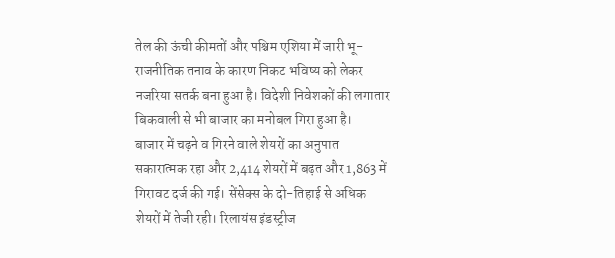तेल की ऊंची कीमतों और पश्चिम एशिया में जारी भू-राजनीतिक तनाव के कारण निकट भविष्य को लेकर नजरिया सतर्क बना हुआ है। विदेशी निवेशकों की लगातार बिकवाली से भी बाजार का मनोबल गिरा हुआ है।
बाजार में चढ़ने व गिरने वाले शेयरों का अनुपात सकारात्मक रहा और 2,414 शेयरों में बढ़त और 1,863 में गिरावट दर्ज की गई। सेंसेक्स के दो-तिहाई से अधिक शेयरों में तेजी रही। रिलायंस इंडस्ट्रीज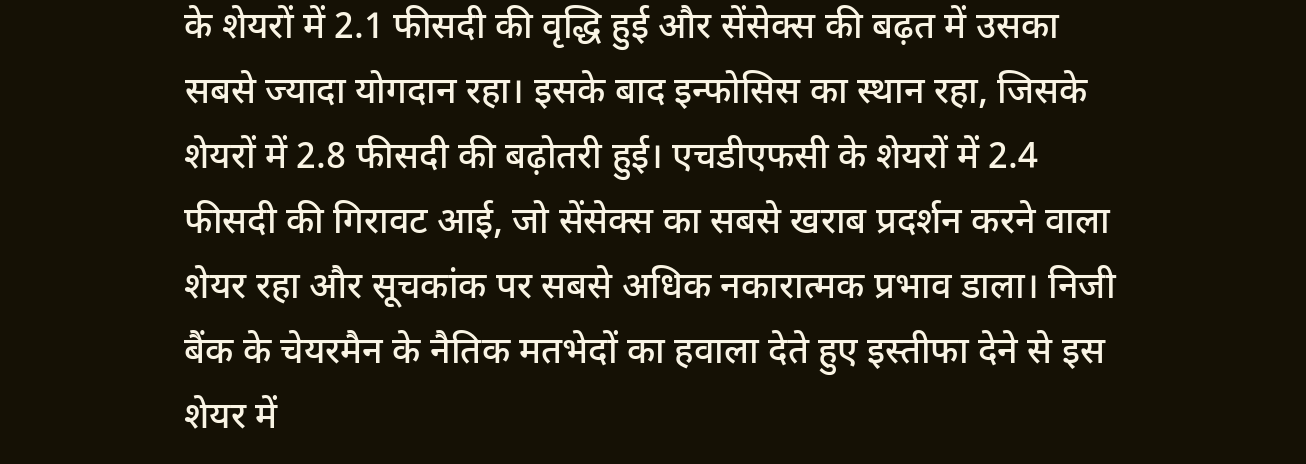के शेयरों में 2.1 फीसदी की वृद्धि हुई और सेंसेक्स की बढ़त में उसका सबसे ज्यादा योगदान रहा। इसके बाद इन्फोसिस का स्थान रहा, जिसके शेयरों में 2.8 फीसदी की बढ़ोतरी हुई। एचडीएफसी के शेयरों में 2.4 फीसदी की गिरावट आई, जो सेंसेक्स का सबसे खराब प्रदर्शन करने वाला शेयर रहा और सूचकांक पर सबसे अधिक नकारात्मक प्रभाव डाला। निजी बैंक के चेयरमैन के नैतिक मतभेदों का हवाला देते हुए इस्तीफा देने से इस शेयर में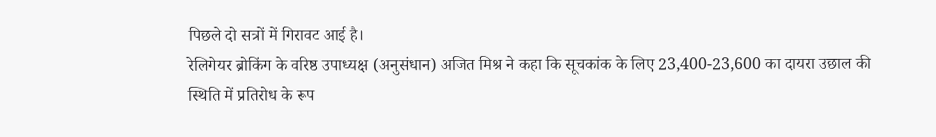पिछले दो सत्रों में गिरावट आई है।
रेलिगेयर ब्रोकिंग के वरिष्ठ उपाध्यक्ष (अनुसंधान) अजित मिश्र ने कहा कि सूचकांक के लिए 23,400-23,600 का दायरा उछाल की स्थिति में प्रतिरोध के रूप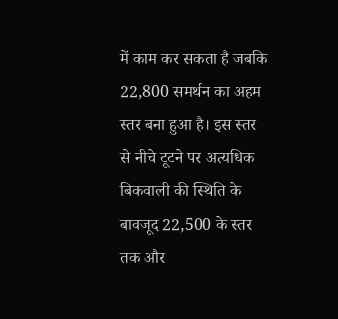में काम कर सकता है जबकि 22,800 समर्थन का अहम स्तर बना हुआ है। इस स्तर से नीचे टूटने पर अत्यधिक बिकवाली की स्थिति के बावजूद 22,500 के स्तर तक और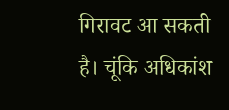गिरावट आ सकती है। चूंकि अधिकांश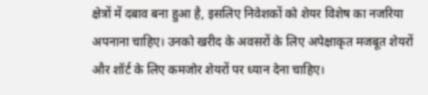क्षेत्रों में दबाव बना हुआ है, इसलिए निवेशकों को शेयर विशेष का नजरिया अपनाना चाहिए। उनको खरीद के अवसरों के लिए अपेक्षाकृत मजबूत शेयरों और शॉर्ट के लिए कमजोर शेयरों पर ध्यान देना चाहिए।